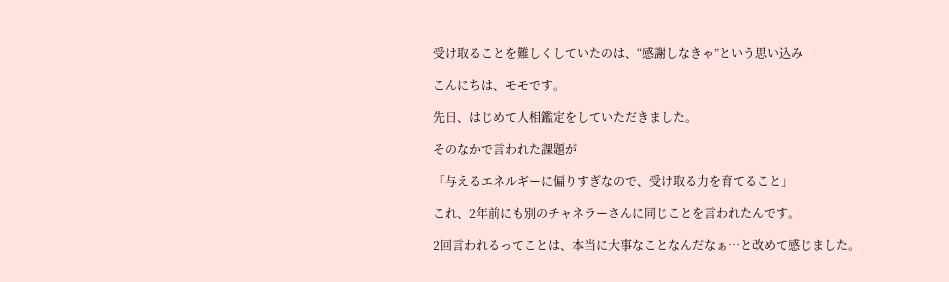受け取ることを難しくしていたのは、“感謝しなきゃ”という思い込み

こんにちは、モモです。

先日、はじめて人相鑑定をしていただきました。

そのなかで言われた課題が

「与えるエネルギーに偏りすぎなので、受け取る力を育てること」

これ、2年前にも別のチャネラーさんに同じことを言われたんです。

2回言われるってことは、本当に大事なことなんだなぁ…と改めて感じました。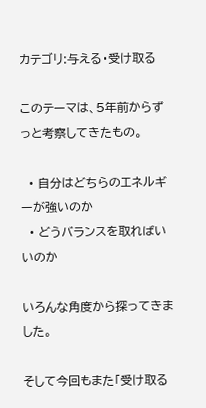カテゴリ:与える・受け取る

このテーマは、5年前からずっと考察してきたもの。

  • 自分はどちらのエネルギーが強いのか
  • どうバランスを取ればいいのか

いろんな角度から探ってきました。

そして今回もまた「受け取る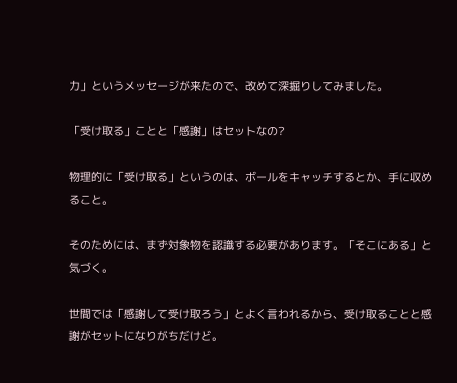力」というメッセージが来たので、改めて深掘りしてみました。

「受け取る」ことと「感謝」はセットなの?

物理的に「受け取る」というのは、ボールをキャッチするとか、手に収めること。

そのためには、まず対象物を認識する必要があります。「そこにある」と気づく。

世間では「感謝して受け取ろう」とよく言われるから、受け取ることと感謝がセットになりがちだけど。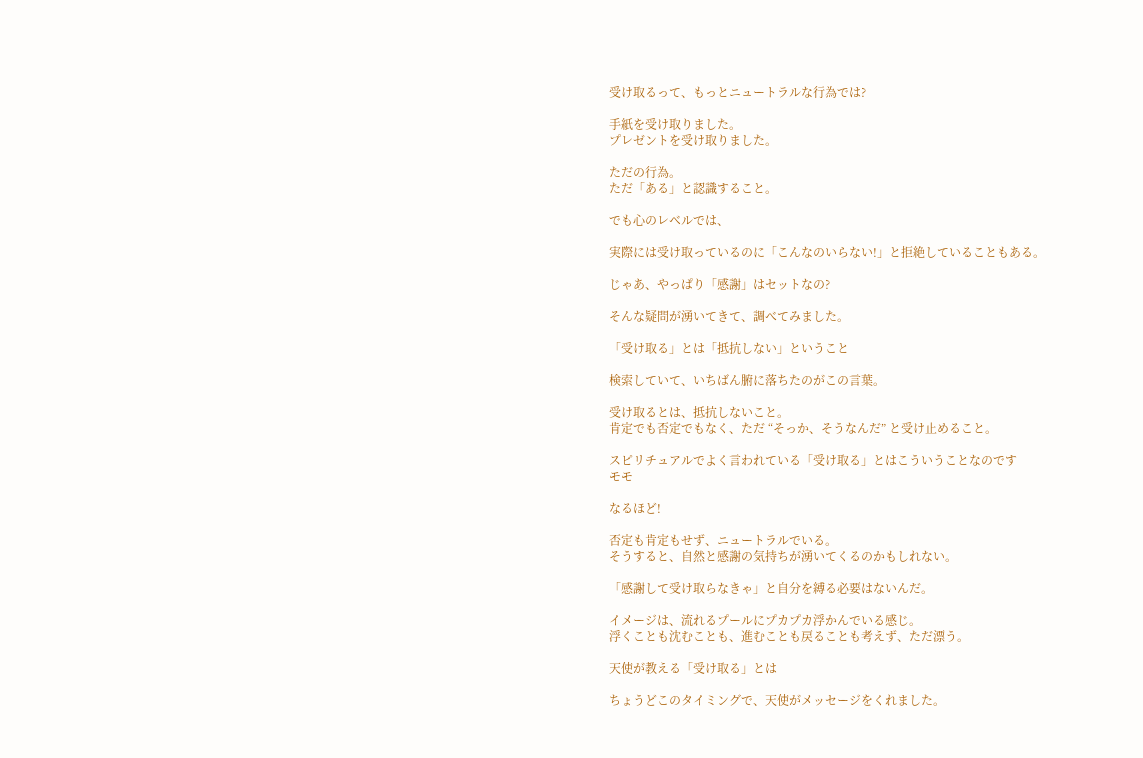受け取るって、もっとニュートラルな行為では?

手紙を受け取りました。
プレゼントを受け取りました。

ただの行為。
ただ「ある」と認識すること。

でも心のレベルでは、

実際には受け取っているのに「こんなのいらない!」と拒絶していることもある。

じゃあ、やっぱり「感謝」はセットなの?

そんな疑問が湧いてきて、調べてみました。

「受け取る」とは「抵抗しない」ということ

検索していて、いちばん腑に落ちたのがこの言葉。

受け取るとは、抵抗しないこと。
肯定でも否定でもなく、ただ “そっか、そうなんだ” と受け止めること。

スピリチュアルでよく言われている「受け取る」とはこういうことなのです
モモ

なるほど!

否定も肯定もせず、ニュートラルでいる。
そうすると、自然と感謝の気持ちが湧いてくるのかもしれない。

「感謝して受け取らなきゃ」と自分を縛る必要はないんだ。

イメージは、流れるプールにプカプカ浮かんでいる感じ。
浮くことも沈むことも、進むことも戻ることも考えず、ただ漂う。

天使が教える「受け取る」とは

ちょうどこのタイミングで、天使がメッセージをくれました。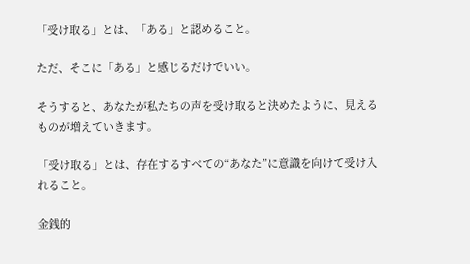「受け取る」とは、「ある」と認めること。

ただ、そこに「ある」と感じるだけでいい。

そうすると、あなたが私たちの声を受け取ると決めたように、見えるものが増えていきます。

「受け取る」とは、存在するすべての“あなた”に意識を向けて受け入れること。

金銭的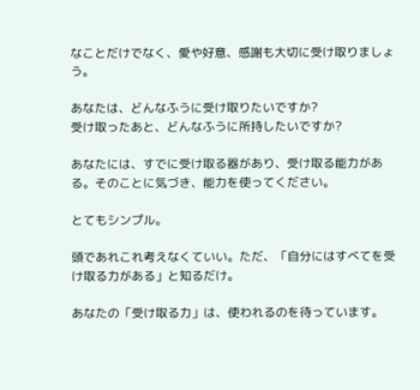なことだけでなく、愛や好意、感謝も大切に受け取りましょう。

あなたは、どんなふうに受け取りたいですか?
受け取ったあと、どんなふうに所持したいですか?

あなたには、すでに受け取る器があり、受け取る能力がある。そのことに気づき、能力を使ってください。

とてもシンプル。

頭であれこれ考えなくていい。ただ、「自分にはすべてを受け取る力がある」と知るだけ。

あなたの「受け取る力」は、使われるのを待っています。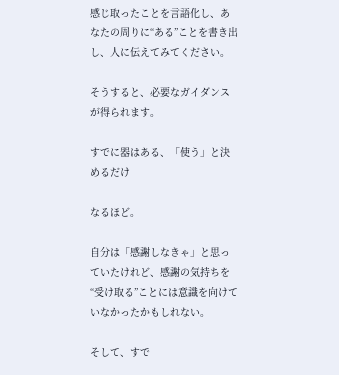感じ取ったことを言語化し、あなたの周りに“ある”ことを書き出し、人に伝えてみてください。

そうすると、必要なガイダンスが得られます。

すでに器はある、「使う」と決めるだけ

なるほど。

自分は「感謝しなきゃ」と思っていたけれど、感謝の気持ちを“受け取る”ことには意識を向けていなかったかもしれない。

そして、すで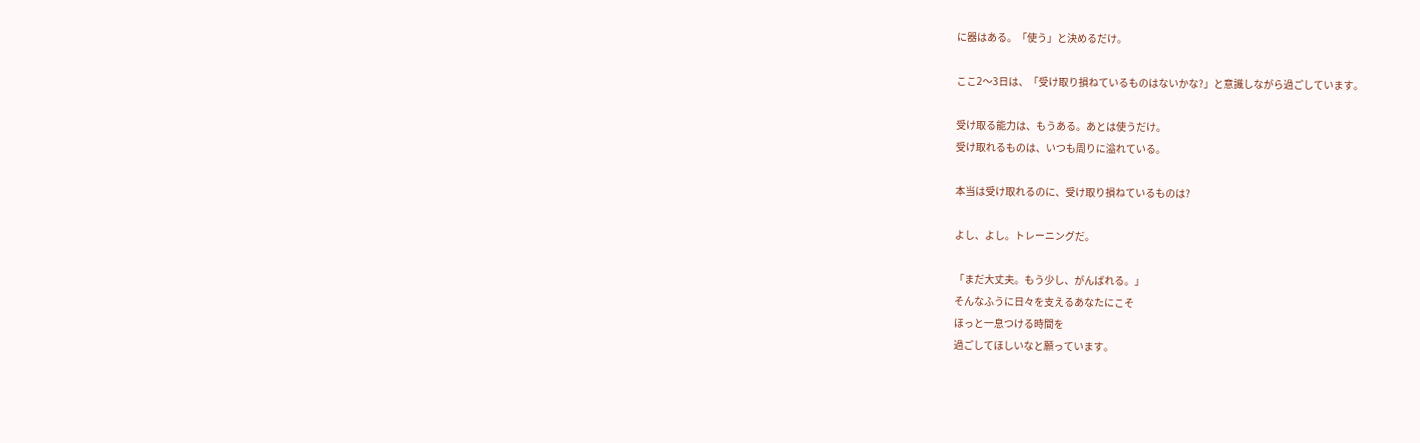に器はある。「使う」と決めるだけ。

ここ2〜3日は、「受け取り損ねているものはないかな?」と意識しながら過ごしています。

受け取る能力は、もうある。あとは使うだけ。
受け取れるものは、いつも周りに溢れている。

本当は受け取れるのに、受け取り損ねているものは?

よし、よし。トレーニングだ。

「まだ大丈夫。もう少し、がんばれる。」
そんなふうに日々を支えるあなたにこそ
ほっと一息つける時間を
過ごしてほしいなと願っています。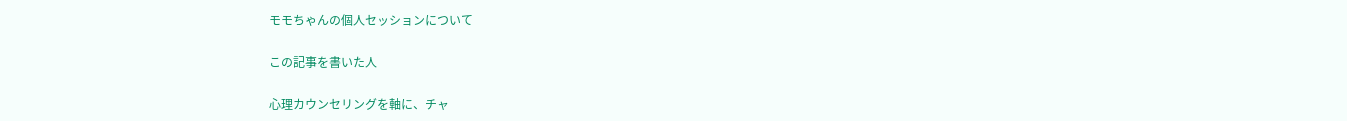モモちゃんの個人セッションについて

この記事を書いた人

心理カウンセリングを軸に、チャ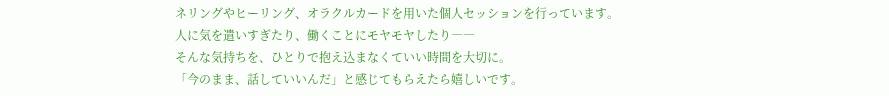ネリングやヒーリング、オラクルカードを用いた個人セッションを行っています。
人に気を遣いすぎたり、働くことにモヤモヤしたり――
そんな気持ちを、ひとりで抱え込まなくていい時間を大切に。
「今のまま、話していいんだ」と感じてもらえたら嬉しいです。